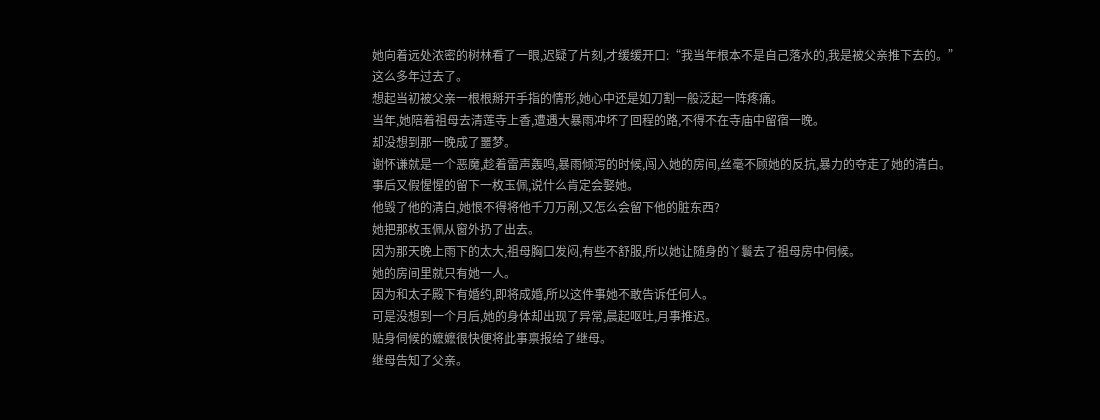她向着远处浓密的树林看了一眼,迟疑了片刻,才缓缓开口:“我当年根本不是自己落水的,我是被父亲推下去的。”
这么多年过去了。
想起当初被父亲一根根掰开手指的情形,她心中还是如刀割一般泛起一阵疼痛。
当年,她陪着祖母去清莲寺上香,遭遇大暴雨冲坏了回程的路,不得不在寺庙中留宿一晚。
却没想到那一晚成了噩梦。
谢怀谦就是一个恶魔,趁着雷声轰鸣,暴雨倾泻的时候,闯入她的房间,丝毫不顾她的反抗,暴力的夺走了她的清白。
事后又假惺惺的留下一枚玉佩,说什么肯定会娶她。
他毁了他的清白,她恨不得将他千刀万剐,又怎么会留下他的脏东西?
她把那枚玉佩从窗外扔了出去。
因为那天晚上雨下的太大,祖母胸口发闷,有些不舒服,所以她让随身的丫鬟去了祖母房中伺候。
她的房间里就只有她一人。
因为和太子殿下有婚约,即将成婚,所以这件事她不敢告诉任何人。
可是没想到一个月后,她的身体却出现了异常,晨起呕吐,月事推迟。
贴身伺候的嬷嬷很快便将此事禀报给了继母。
继母告知了父亲。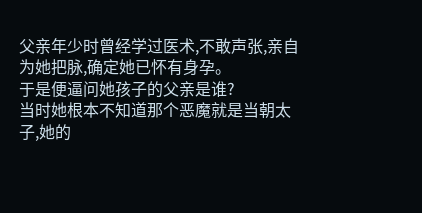父亲年少时曾经学过医术,不敢声张,亲自为她把脉,确定她已怀有身孕。
于是便逼问她孩子的父亲是谁?
当时她根本不知道那个恶魔就是当朝太子,她的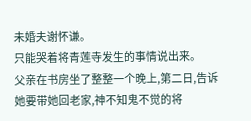未婚夫谢怀谦。
只能哭着将青莲寺发生的事情说出来。
父亲在书房坐了整整一个晚上,第二日,告诉她要带她回老家,神不知鬼不觉的将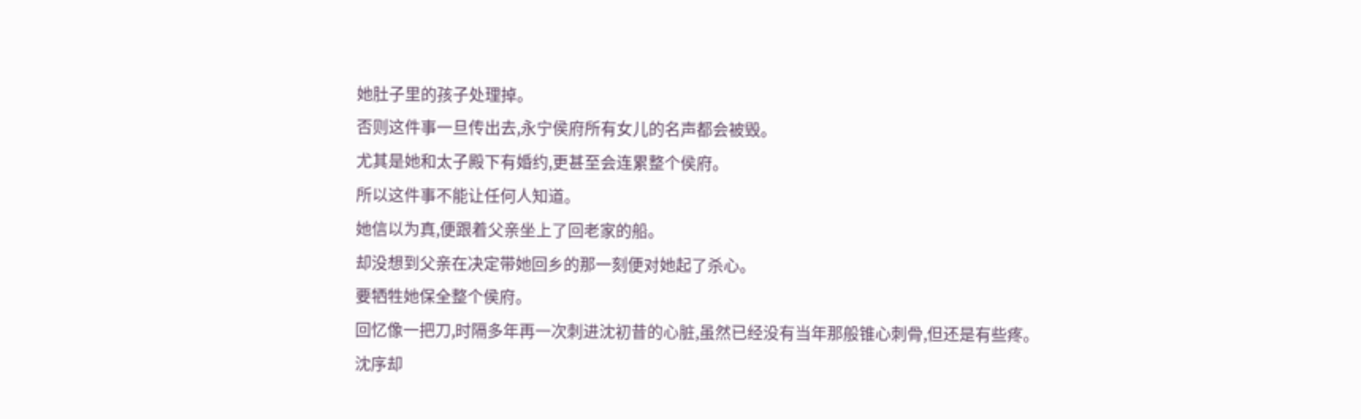她肚子里的孩子处理掉。
否则这件事一旦传出去,永宁侯府所有女儿的名声都会被毁。
尤其是她和太子殿下有婚约,更甚至会连累整个侯府。
所以这件事不能让任何人知道。
她信以为真,便跟着父亲坐上了回老家的船。
却没想到父亲在决定带她回乡的那一刻便对她起了杀心。
要牺牲她保全整个侯府。
回忆像一把刀,时隔多年再一次刺进沈初昔的心脏,虽然已经没有当年那般锥心刺骨,但还是有些疼。
沈序却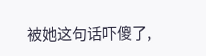被她这句话吓傻了,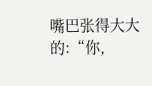嘴巴张得大大的:“你,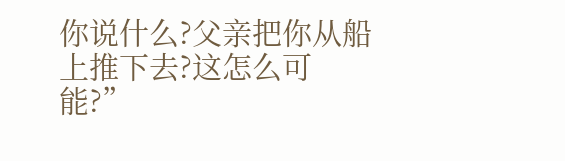你说什么?父亲把你从船上推下去?这怎么可能?”